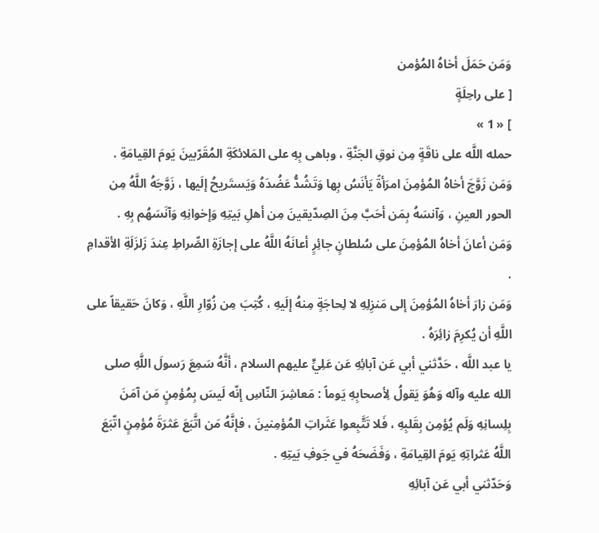وَمَن حَمَلَ أخاهُ المُؤمن
[ على راحِلَةٍ
] « 1 »
حمله اللَّه على ناقَةٍ مِن نوقِ الجَنَّةِ ، وباهى بِهِ على المَلائكَةِ المُقَرّبينَ يَومَ القِيامَةِ .
وَمَن زَوَّجَ أخاهُ المُؤمِنَ امرَأةً يَأنَسُ بِها وَتَشُدُّ عَضُدَهُ وَيَستَريحُ إلَيها ، زَوَّجَهُ اللَّهُ مِن الحور العينِ ، وَآنسَهُ بِمَن أحَبَّ مِنَ الصِدّيقينَ مِن أهلِ بَيتِهِ وَإخوانِهِ وَآنَسَهُم بِهِ .
وَمَن أعانَ أخاهُ المُؤمِنَ على سُلطانٍ جائِرٍ أعانَهُ اللَّهُ على إجازَةِ الصِّراطِ عِندَ زَلزَلَةِ الأقدامِ .
وَمَن زارَ أخاهُ المُؤمِنَ إلى مَنزِلِهِ لا لِحاجَةٍ مِنهُ إلَيهِ ، كُتِبَ مِن زُوّارِ اللَّهِ ، وَكانَ حَقيقاً على اللَّهِ أن يُكرِمَ زائِرَهُ .
يا عبد اللَّه ، حَدَّثني أبي عَن آبائِهِ عَن عَلِيٍّ عليهم السلام ، أنَّهُ سَمِعَ رَسولَ اللَّهِ صلى الله عليه وآله وَهُوَ يَقولُ لِأصحابِهِ يَوماً : مَعاشِرَ النّاسِ إنّه لَيسَ بِمُؤمِنٍ مَن آمَنَ بِلِسانِهِ وَلَم يُؤمِن بِقَلبِهِ ، فَلا تَتَّبِعوا عَثَراتِ المُؤمِنينَ ، فإنَّهُ مَن اتَّبَعَ عَثرَةَ مُؤمِنٍ اتّبَعَ اللَّهُ عَثراتِهِ يَومَ القِيامَةِ ، وَفَضَحَهُ في جَوفِ بَيتِهِ .
وَحَدّثني أبي عَن آبائِهِ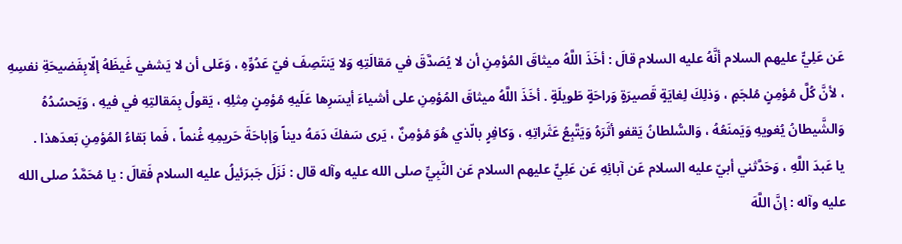عَن عَلِيٍّ عليهم السلام أنَّهُ عليه السلام قالَ : أخَذَ اللَّهُ ميثاقَ المُؤمِنِ أن لا يُصَدَّقَ في مَقالَتِهِ وَلا يَنتَصِفَ فيّ عَدُوِّهِ ، وَعَلى أن لا يَشفي غَيظَهُ إلّابِفَضيحَةِ نفسِهِ ، لأنَّ كُلَّ مُؤمِنٍ مُلجَمٍ ، وَذلِكَ لِغايَةٍ قَصيرَةٍ وَراحَةٍ طَويلَةٍ . أخَذَ اللَّهُ ميثاقَ المُؤمِنِ على أشياءَ أيسَرِها عَلَيهِ مُؤمِنٍ مِثلِهِ ، يَقولُ بِمَقالتِهِ في فيهِ ، وَيَحسُدُهُ وَالشَّيطانُ يُغويهِ وَيَمنَعُهُ ، وَالسُّلطانُ يَقفو أثَرَهُ وَيَتَّبِعُ عَثَراتِهِ ، وَكافِرٍ بالّذي هُوَ مُؤمِنٌ ، يَرى سَفكَ دَمَهُ ديناً وَإباحَةَ حَريمِهِ غُنماً ، فَما بَقاءُ المُؤمِنِ بَعدَهذا .
يا عَبدَ اللَّهِ ، وَحَدَّثني أبيّ عليه السلام عَن آبائِهِ عَن عَلِيٍّ عليهم السلام عَن النَّبِيِّ صلى الله عليه وآله قال : نَزَلَ جَبرَئيلُ عليه السلام فَقالَ : يا مُحَمَّدُ صلى الله عليه وآله : إنَّ اللَّهَ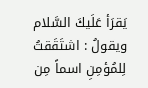يَقرَأ عَلَيكَ السَّلام ويقولُ : اشتَقَقتُ لِلمُؤمِنِ اسماً مِن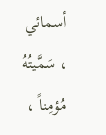أسمائي ، سَمَّيتُهُ مُؤمِناً ،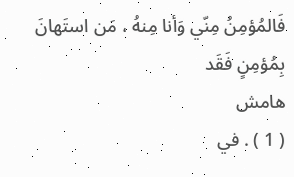فَالمُؤمِنُ مِنّي وَأنا مِنهُ ، مَن استَهانَ بِمُؤمِنٍ فَقَد
هامش
( 1 ) . في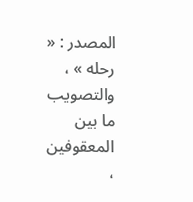المصدر : « رحله » ، والتصويب ما بين المعقوفين ،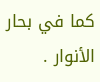كما في بحار الأنوار .